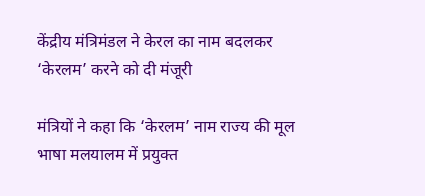केंद्रीय मंत्रिमंडल ने केरल का नाम बदलकर ‘केरलम’ करने को दी मंजूरी

मंत्रियों ने कहा कि ‘केरलम’ नाम राज्य की मूल भाषा मलयालम में प्रयुक्त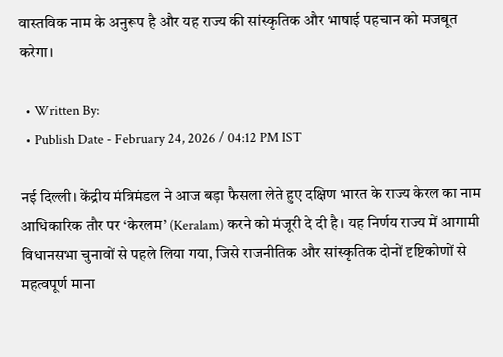वास्तविक नाम के अनुरूप है और यह राज्य की सांस्कृतिक और भाषाई पहचान को मजबूत करेगा।

  • Written By:
  • Publish Date - February 24, 2026 / 04:12 PM IST

नई दिल्ली। केंद्रीय मंत्रिमंडल ने आज बड़ा फैसला लेते हुए दक्षिण भारत के राज्य केरल का नाम आधिकारिक तौर पर ‘केरलम’ (Keralam) करने को मंजूरी दे दी है। यह निर्णय राज्य में आगामी विधानसभा चुनावों से पहले लिया गया, जिसे राजनीतिक और सांस्कृतिक दोनों दृष्टिकोणों से महत्वपूर्ण माना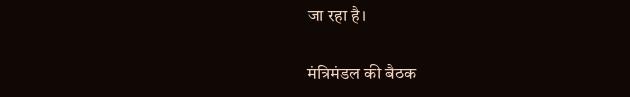जा रहा है।

मंत्रिमंडल की बैठक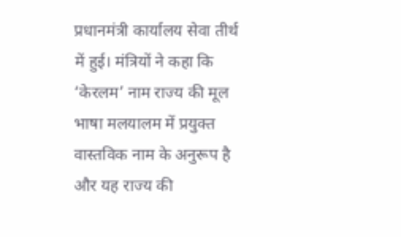प्रधानमंत्री कार्यालय सेवा तीर्थ में हुई। मंत्रियों ने कहा कि ‘केरलम’ नाम राज्य की मूल भाषा मलयालम में प्रयुक्त वास्तविक नाम के अनुरूप है और यह राज्य की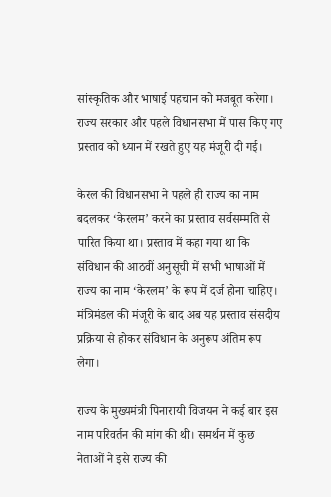सांस्कृतिक और भाषाई पहचान को मजबूत करेगा। राज्य सरकार और पहले विधानसभा में पास किए गए प्रस्ताव को ध्यान में रखते हुए यह मंजूरी दी गई।

केरल की विधानसभा ने पहले ही राज्य का नाम बदलकर ‘केरलम’ करने का प्रस्ताव सर्वसम्मति से पारित किया था। प्रस्ताव में कहा गया था कि संविधान की आठवीं अनुसूची में सभी भाषाओं में राज्य का नाम ‘केरलम’ के रूप में दर्ज होना चाहिए। मंत्रिमंडल की मंजूरी के बाद अब यह प्रस्ताव संसदीय प्रक्रिया से होकर संविधान के अनुरूप अंतिम रूप लेगा।

राज्य के मुख्यमंत्री पिनारायी विजयन ने कई बार इस नाम परिवर्तन की मांग की थी। समर्थन में कुछ नेताओं ने इसे राज्य की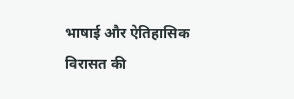भाषाई और ऐतिहासिक विरासत की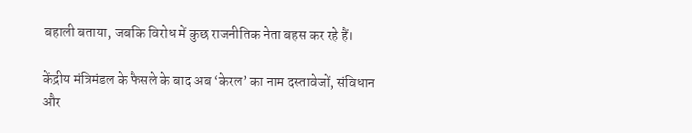बहाली बताया, जबकि विरोध में कुछ राजनीतिक नेता बहस कर रहे हैं।

केंद्रीय मंत्रिमंडल के फैसले के बाद अब ‘केरल’ का नाम दस्तावेजों, संविधान और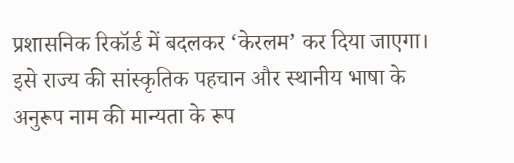प्रशासनिक रिकॉर्ड में बदलकर ‘केरलम’ कर दिया जाएगा। इसे राज्य की सांस्कृतिक पहचान और स्थानीय भाषा के अनुरूप नाम की मान्यता के रूप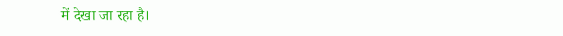में देखा जा रहा है।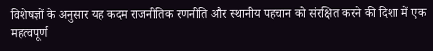विशेषज्ञों के अनुसार यह कदम राजनीतिक रणनीति और स्थानीय पहचान को संरक्षित करने की दिशा में एक महत्वपूर्ण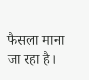फैसला माना जा रहा है।